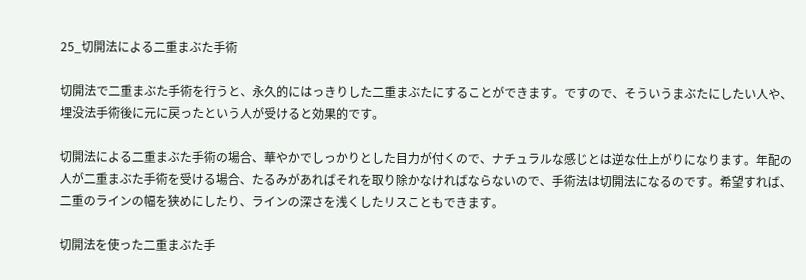25_切開法による二重まぶた手術

切開法で二重まぶた手術を行うと、永久的にはっきりした二重まぶたにすることができます。ですので、そういうまぶたにしたい人や、埋没法手術後に元に戻ったという人が受けると効果的です。

切開法による二重まぶた手術の場合、華やかでしっかりとした目力が付くので、ナチュラルな感じとは逆な仕上がりになります。年配の人が二重まぶた手術を受ける場合、たるみがあればそれを取り除かなければならないので、手術法は切開法になるのです。希望すれば、二重のラインの幅を狭めにしたり、ラインの深さを浅くしたリスこともできます。

切開法を使った二重まぶた手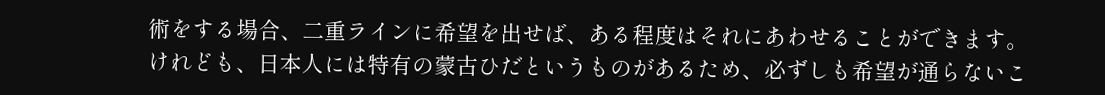術をする場合、二重ラインに希望を出せば、ある程度はそれにあわせることができます。けれども、日本人には特有の蒙古ひだというものがあるため、必ずしも希望が通らないこ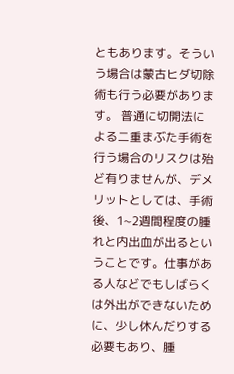ともあります。そういう場合は蒙古ヒダ切除術も行う必要があります。 普通に切開法による二重まぶた手術を行う場合のリスクは殆ど有りませんが、デメリットとしては、手術後、1~2週間程度の腫れと内出血が出るということです。仕事がある人などでもしばらくは外出ができないために、少し休んだりする必要もあり、腫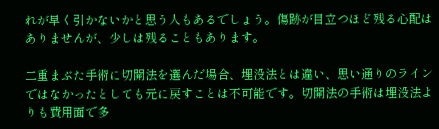れが早く引かないかと思う人もあるでしょう。傷跡が目立つほど残る心配はありませんが、少しは残ることもあります。

二重まぶた手術に切開法を選んだ場合、埋没法とは違い、思い通りのラインではなかったとしても元に戻すことは不可能です。切開法の手術は埋没法よりも費用面で多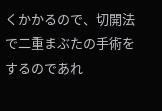くかかるので、切開法で二重まぶたの手術をするのであれ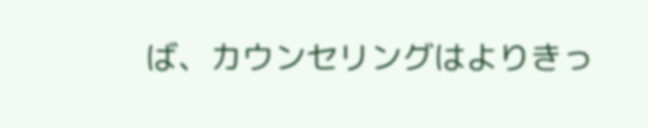ば、カウンセリングはよりきっ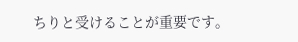ちりと受けることが重要です。